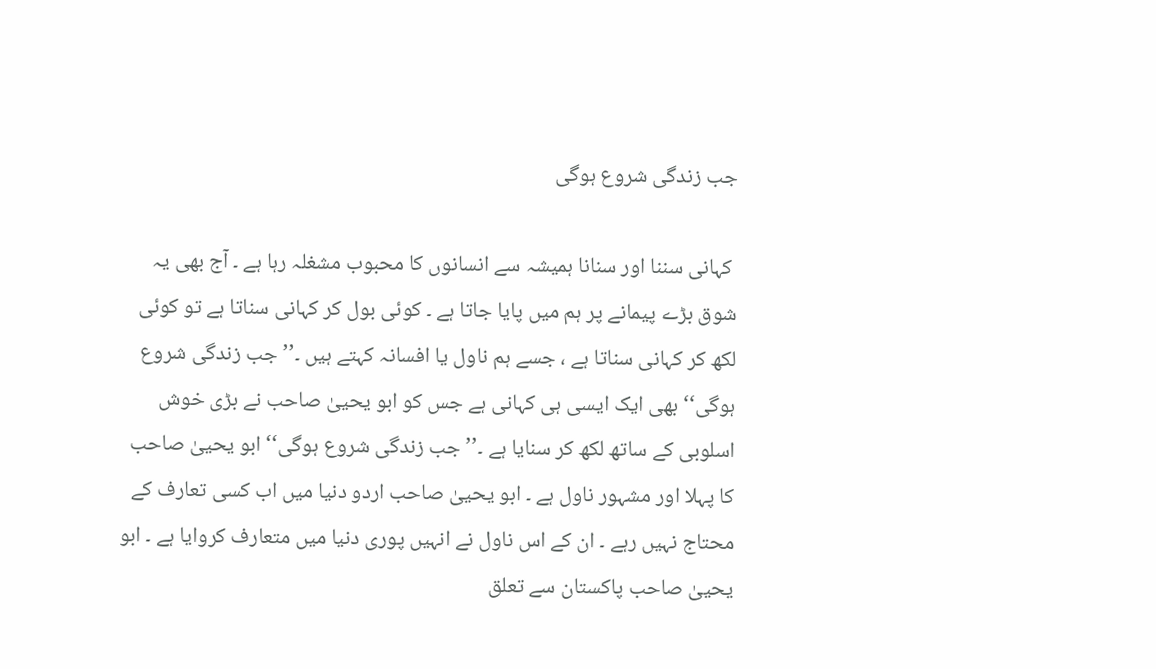جب زندگی شروع ہوگی

 کہانی سننا اور سنانا ہمیشہ سے انسانوں کا محبوب مشغلہ رہا ہے ۔ آج بھی یہ شوق بڑے پیمانے پر ہم میں پایا جاتا ہے ۔ کوئی بول کر کہانی سناتا ہے تو کوئی لکھ کر کہانی سناتا ہے ، جسے ہم ناول یا افسانہ کہتے ہیں ۔’’ جب زندگی شروع ہوگی‘‘ بھی ایک ایسی ہی کہانی ہے جس کو ابو یحییٰ صاحب نے بڑی خوش اسلوبی کے ساتھ لکھ کر سنایا ہے ۔’’ جب زندگی شروع ہوگی‘‘ ابو یحییٰ صاحب کا پہلا اور مشہور ناول ہے ۔ ابو یحییٰ صاحب اردو دنیا میں اب کسی تعارف کے محتاج نہیں رہے ۔ ان کے اس ناول نے انہیں پوری دنیا میں متعارف کروایا ہے ۔ ابو یحییٰ صاحب پاکستان سے تعلق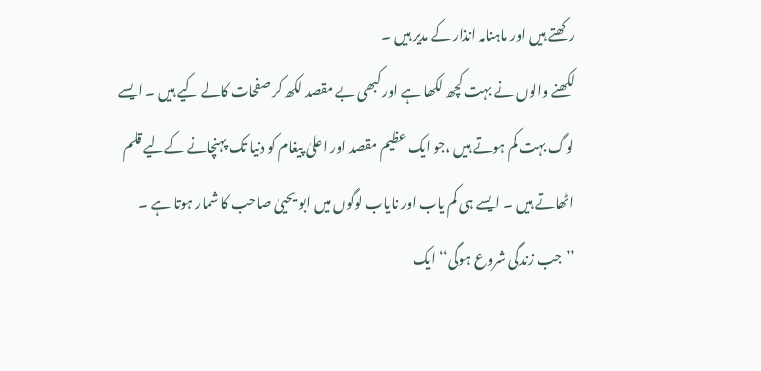رکھتے ہیں اور ماہنامہ انذار کے مدیر ہیں ۔
لکھنے والوں نے بہت کچھ لکھا ہے اور کبھی بے مقصد لکھ کر صفحات کالے کیے ہیں ۔ ایسے لوگ بہت کم ہوتے ہیں ،جو ایک عظیم مقصد اور اعلیٰ پیغام کو دنیا تک پہنچانے کےلیے قلم اٹھاتے ہیں ۔ ایسے ہی کم یاب اور نایاب لوگوں میں ابو یحییٰ صاحب کا شمار ہوتا ہے ۔
’’جب زندگی شروع ہوگی‘‘ ایک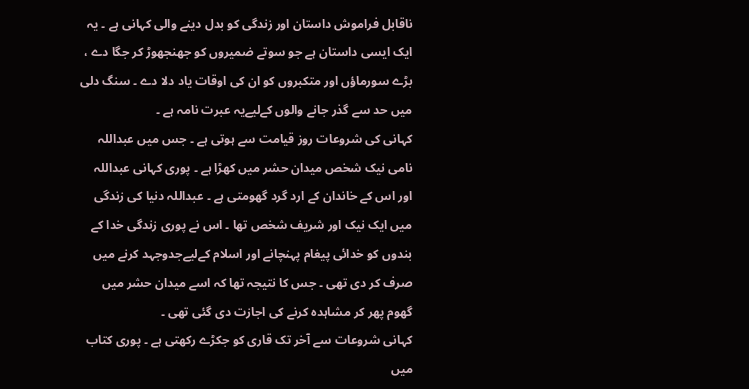ناقابل فراموش داستان اور زندگی کو بدل دینے والی کہانی ہے ۔ یہ ایک ایسی داستان ہے جو سوتے ضمیروں کو جھنجھوڑ کر جگا دے ، بڑے سورماؤں اور متکبروں کو ان کی اوقات یاد دلا دے ۔ سنگ دلی میں حد سے گذر جانے والوں کےلیےیہ عبرت نامہ ہے ۔
کہانی کی شروعات روز قیامت سے ہوتی ہے ۔ جس میں عبداللہ نامی نیک شخص میدان حشر میں کھڑا ہے ۔ پوری کہانی عبداللہ اور اس کے خاندان کے ارد گرد گھومتی ہے ۔ عبداللہ دنیا کی زندگی میں ایک نیک اور شریف شخص تھا ۔ اس نے پوری زندگی خدا کے بندوں کو خدائی پیغام پہنچانے اور اسلام کےلیےجدوجہد کرنے میں صرف کر دی تھی ۔ جس کا نتیجہ تھا کہ اسے میدان حشر میں گھوم پھر کر مشاہدہ کرنے کی اجازت دی گئی تھی ۔
کہانی شروعات سے آخر تک قاری کو جکڑے رکھتی ہے ۔ پوری کتاب میں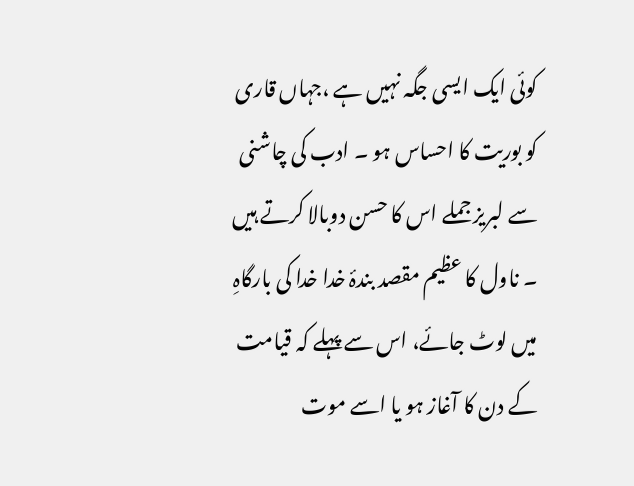کوئی ایک ایسی جگہ نہیں ہے ،جہاں قاری کو بوریت کا احساس ہو ۔ ادب کی چاشنی سے لبریز جملے اس کا حسن دوبالا کرتے ہیں ۔ ناول کا عظیم مقصد بندۂ خدا خدا کی بارگاہِ میں لوٹ جائے، اس سے پہلے کہ قیامت کے دن کا آغاز ہو یا اسے موت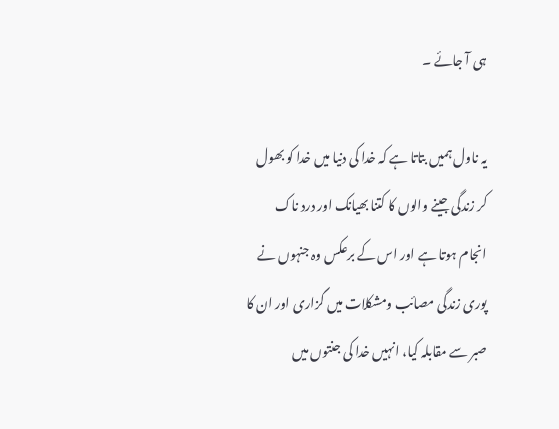ہی آ جائے ۔

یہ ناول ہمیں بتاتا ہے کہ خدا کی دنیا میں خدا کو بھول کر زندگی جینے والوں کا کتنا بھیانک اور درد ناک انجام ہوتا ہے اور اس کے برعکس وہ جنہوں نے پوری زندگی مصائب ومشکلات میں گزاری اور ان کا صبر سے مقابلہ کیا، انہیں خدا کی جنتوں میں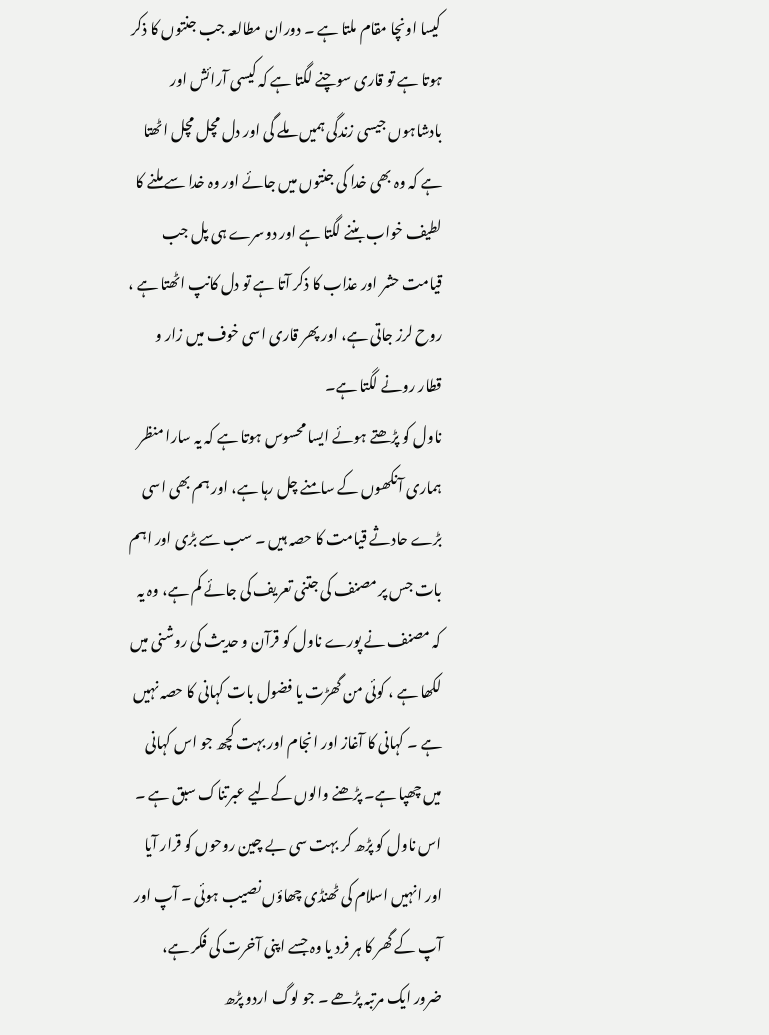کیسا اونچا مقام ملتا ہے ۔ دوران مطالعہ جب جنتوں کا ذکر ہوتا ہے تو قاری سوچنے لگتا ہے کہ کیسی آرائش اور بادشاہوں جیسی زندگی ہمیں ملے گی اور دل مچل مچل اٹھتا ہے کہ وہ بھی خدا کی جنتوں میں جائے اور وہ خدا سے ملنے کا لطیف خواب بننے لگتا ہے اور دوسرے ہی پل جب قیامت حشر اور عذاب کا ذکر آتا ہے تو دل کانپ اٹھتا ہے ، روح لرز جاتی ہے، اور پھر قاری اسی خوف میں زار و قطار رونے لگتا ہے۔
ناول کو پڑھتے ہوئے ایسا محسوس ہوتا ہے کہ یہ سارا منظر ہماری آنکھوں کے سامنے چل رہا ہے، اور ہم بھی اسی بڑے حادثے قیامت کا حصہ ہیں ۔ سب سے بڑی اور اہم بات جس پر مصنف کی جتنی تعریف کی جائے کم ہے، وہ یہ کہ مصنف نے پورے ناول کو قرآن و حدیث کی روشنی میں لکھا ہے ، کوئی من گھڑت یا فضول بات کہانی کا حصہ نہیں ہے ۔ کہانی کا آغاز اور انجام اور بہت کچھ جو اس کہانی میں چھپا ہے۔ پڑھنے والوں کےلیے عبرتناک سبق ہے ۔ اس ناول کو پڑھ کر بہت سی بے چین روحوں کو قرار آیا اور انہیں اسلام کی ٹھنڈی چھاؤں نصیب ہوئی ۔ آپ اور آپ کے گھر کا ہر فرد یا وہ جسے اپنی آخرت کی فکر ہے، ضرور ایک مرتبہ پڑھے ۔ جو لوگ اردو پڑھ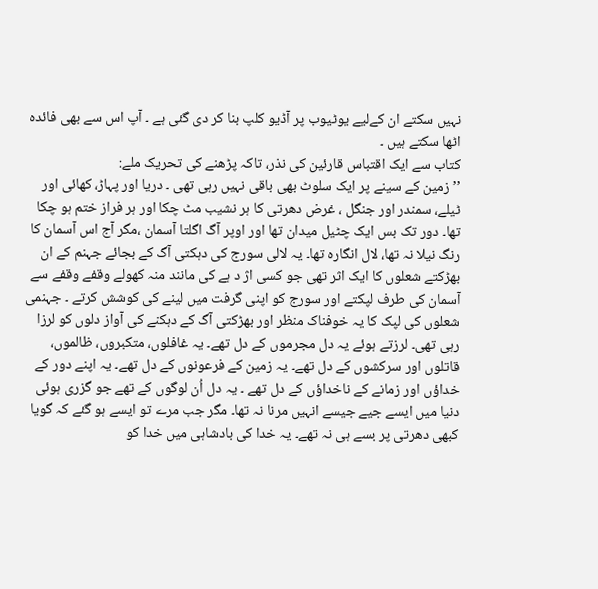نہیں سکتے ان کےلیے یوٹیوب پر آڈیو کلپ بنا کر دی گئی ہے ۔ آپ اس سے بھی فائدہ اٹھا سکتے ہیں ۔
کتاب سے ایک اقتباس قارئین کی نذر، تاکہ پڑھنے کی تحریک ملے:
’’زمین کے سینے پر ایک سلوٹ بھی باقی نہیں رہی تھی ۔ دریا اور پہاڑ، کھائی اور ٹیلے، سمندر اور جنگل ، غرض دھرتی کا ہر نشیب مٹ چکا اور ہر فراز ختم ہو چکا تھا۔ دور تک بس ایک چٹیل میدان تھا اور اوپر آگ اگلتا آسمان ،مگر آج اس آسمان کا رنگ نیلا نہ تھا، لال انگارہ تھا۔ یہ لالی سورج کی دہکتی آگ کے بجائے جہنم کے ان بھڑکتے شعلوں کا ایک اثر تھی جو کسی اژ د ہے کی مانند منہ کھولے وقفے وقفے سے آسمان کی طرف لپکتے اور سورج کو اپنی گرفت میں لینے کی کوشش کرتے ۔ جہنمی شعلوں کی لپک کا یہ خوفناک منظر اور بھڑکتی آگ کے دہکنے کی آواز دلوں کو لرزا رہی تھی۔ لرزتے ہوئے یہ دل مجرموں کے دل تھے۔ یہ غافلوں، متکبروں، ظالموں، قاتلوں اور سرکشوں کے دل تھے۔ یہ زمین کے فرعونوں کے دل تھے۔ یہ اپنے دور کے خداؤں اور زمانے کے ناخداؤں کے دل تھے ۔ یہ دل اُن لوگوں کے تھے جو گزری ہوئی دنیا میں ایسے جیے جیسے انہیں مرنا نہ تھا۔ مگر جب مرے تو ایسے ہو گئے کہ گویا کبھی دھرتی پر بسے ہی نہ تھے۔ یہ خدا کی بادشاہی میں خدا کو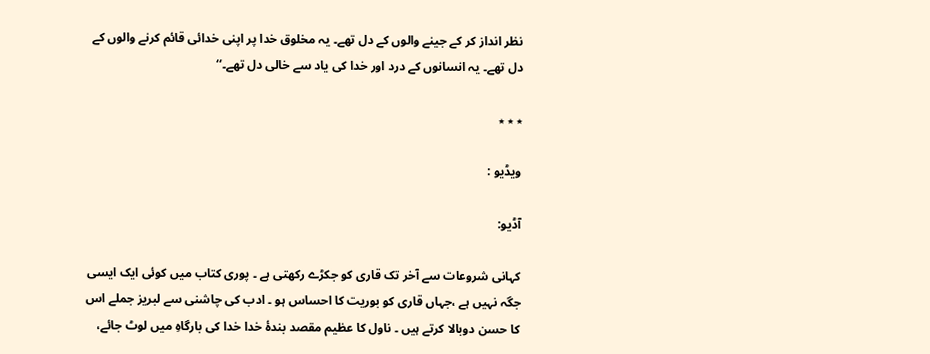نظر انداز کر کے جینے والوں کے دل تھے۔ یہ مخلوق خدا پر اپنی خدائی قائم کرنے والوں کے دل تھے۔ یہ انسانوں کے درد اور خدا کی یاد سے خالی دل تھے۔‘‘

٭ ٭ ٭

ویڈیو :

آڈیو:

کہانی شروعات سے آخر تک قاری کو جکڑے رکھتی ہے ۔ پوری کتاب میں کوئی ایک ایسی جگہ نہیں ہے ،جہاں قاری کو بوریت کا احساس ہو ۔ ادب کی چاشنی سے لبریز جملے اس کا حسن دوبالا کرتے ہیں ۔ ناول کا عظیم مقصد بندۂ خدا خدا کی بارگاہِ میں لوٹ جائے،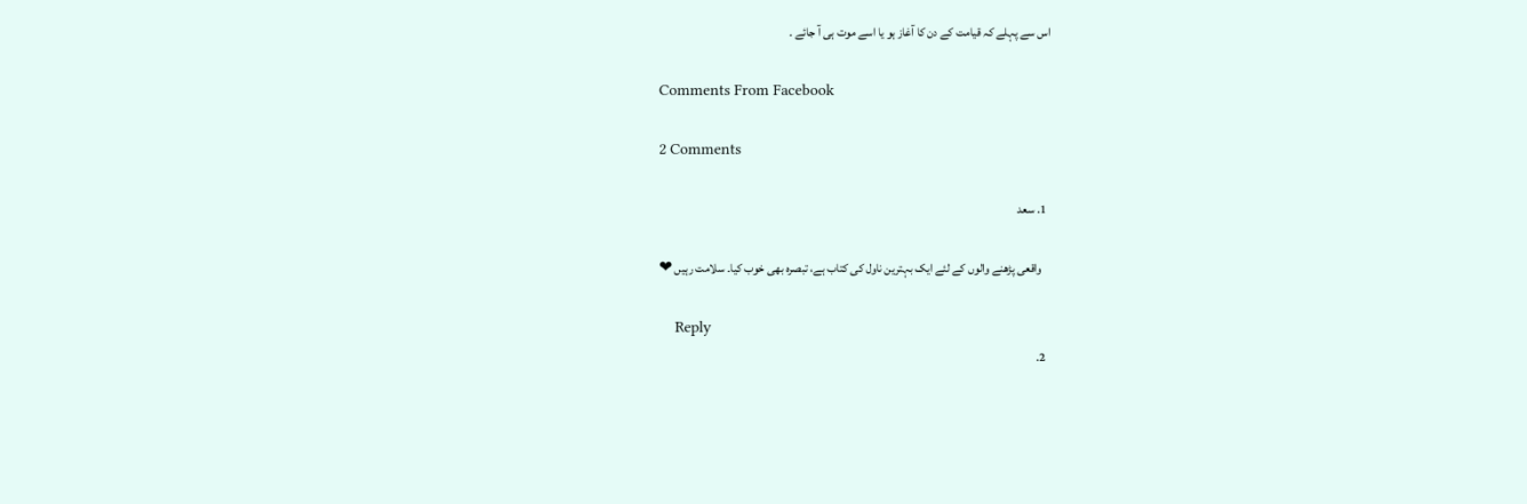اس سے پہلے کہ قیامت کے دن کا آغاز ہو یا اسے موت ہی آ جائے ۔

Comments From Facebook

2 Comments

  1. سعد

    واقعی پڑھنے والوں کے لئے ایک بہترین ناول کی کتاب ہے، تبصرہ بھی خوب کیا۔ سلامت رہیں ❤

    Reply
  2.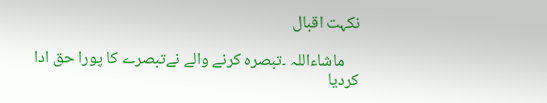نکہت اقبال

    ماشاءاللہ ۔تبصرہ کرنے والے نےتبصرے کا پورا حق ادا کردیا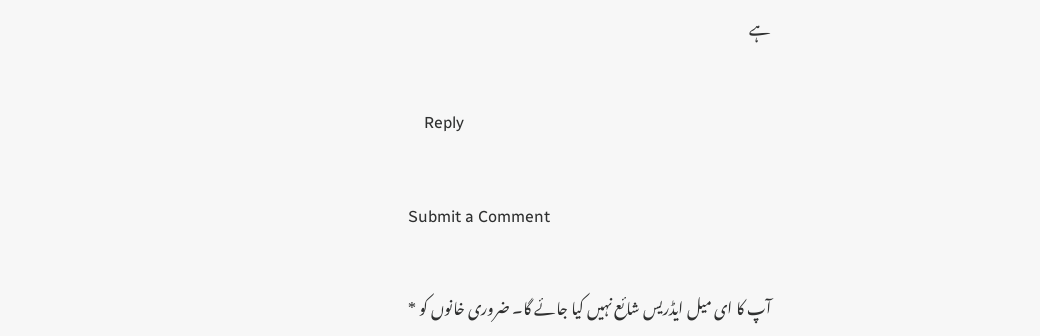ہے

    Reply

Submit a Comment

آپ کا ای میل ایڈریس شائع نہیں کیا جائے گا۔ ضروری خانوں کو *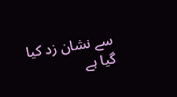سے نشان زد کیا گیا ہے